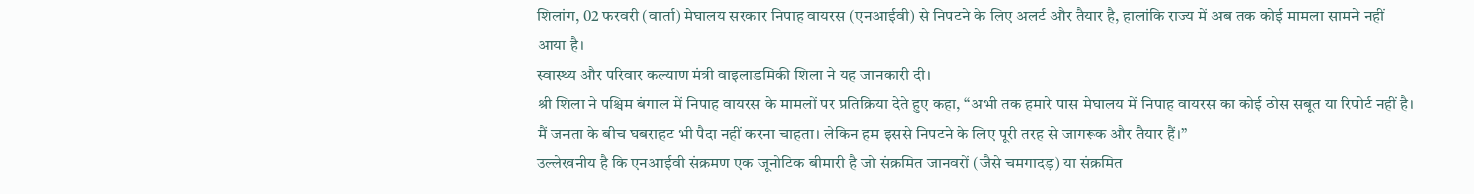शिलांग, 02 फरवरी (वार्ता) मेघालय सरकार निपाह वायरस (एनआईवी) से निपटने के लिए अलर्ट और तैयार है, हालांकि राज्य में अब तक कोई मामला सामने नहीं आया है।
स्वास्थ्य और परिवार कल्याण मंत्री वाइलाडमिकी शिला ने यह जानकारी दी।
श्री शिला ने पश्चिम बंगाल में निपाह वायरस के मामलों पर प्रतिक्रिया देते हुए कहा, “अभी तक हमारे पास मेघालय में निपाह वायरस का कोई ठोस सबूत या रिपोर्ट नहीं है। मैं जनता के बीच घबराहट भी पैदा नहीं करना चाहता। लेकिन हम इससे निपटने के लिए पूरी तरह से जागरूक और तैयार हैं।”
उल्लेखनीय है कि एनआईवी संक्रमण एक जूनोटिक बीमारी है जो संक्रमित जानवरों (जैसे चमगादड़) या संक्रमित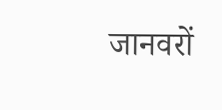जानवरों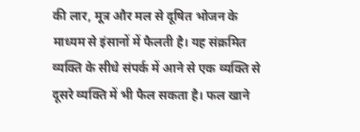की लार, मूत्र और मल से दूषित भोजन के माध्यम से इंसानों में फैलती है। यह संक्रमित व्यक्ति के सीधे संपर्क में आने से एक व्यक्ति से दूसरे व्यक्ति में भी फैल सकता है। फल खाने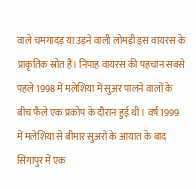वाले चमगादड़ या उड़ने वाली लोमड़ी इस वायरस के प्राकृतिक स्रोत हैं। निपाह वायरस की पहचान सबसे पहले 1998 में मलेशिया में सुअर पालने वालों के बीच फैले एक प्रकोप के दौरान हुई थी। वर्ष 1999 में मलेशिया से बीमार सुअरों के आयात के बाद सिंगापुर में एक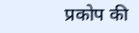प्रकोप की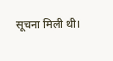सूचना मिली थी।